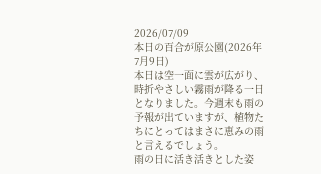2026/07/09
本日の百合が原公園(2026年7月9日)
本日は空一面に雲が広がり、時折やさしい霧雨が降る一日となりました。今週末も雨の予報が出ていますが、植物たちにとってはまさに恵みの雨と言えるでしょう。
雨の日に活き活きとした姿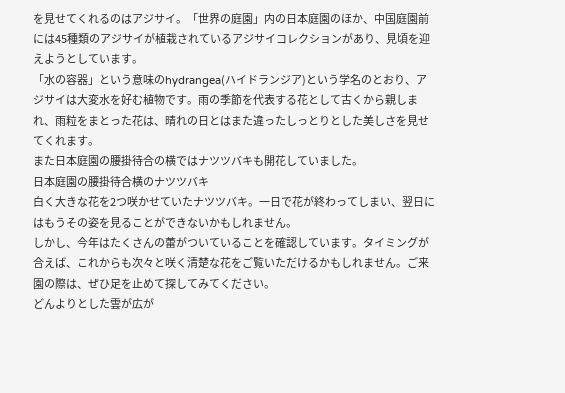を見せてくれるのはアジサイ。「世界の庭園」内の日本庭園のほか、中国庭園前には45種類のアジサイが植栽されているアジサイコレクションがあり、見頃を迎えようとしています。
「水の容器」という意味のhydrangea(ハイドランジア)という学名のとおり、アジサイは大変水を好む植物です。雨の季節を代表する花として古くから親しまれ、雨粒をまとった花は、晴れの日とはまた違ったしっとりとした美しさを見せてくれます。
また日本庭園の腰掛待合の横ではナツツバキも開花していました。
日本庭園の腰掛待合横のナツツバキ
白く大きな花を2つ咲かせていたナツツバキ。一日で花が終わってしまい、翌日にはもうその姿を見ることができないかもしれません。
しかし、今年はたくさんの蕾がついていることを確認しています。タイミングが合えば、これからも次々と咲く清楚な花をご覧いただけるかもしれません。ご来園の際は、ぜひ足を止めて探してみてください。
どんよりとした雲が広が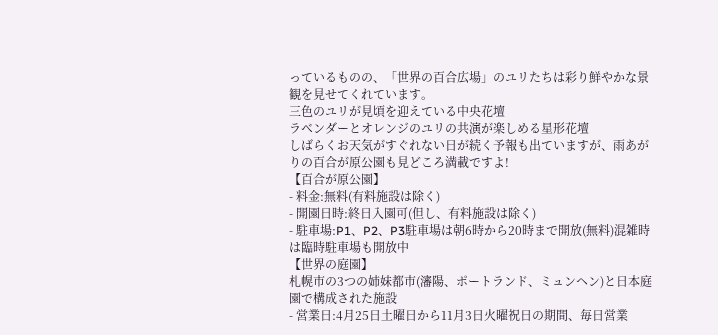っているものの、「世界の百合広場」のユリたちは彩り鮮やかな景観を見せてくれています。
三色のユリが見頃を迎えている中央花壇
ラベンダーとオレンジのユリの共演が楽しめる星形花壇
しばらくお天気がすぐれない日が続く予報も出ていますが、雨あがりの百合が原公園も見どころ満載ですよ!
【百合が原公園】
- 料金:無料(有料施設は除く)
- 開園日時:終日入園可(但し、有料施設は除く)
- 駐車場:P1、P2、P3駐車場は朝6時から20時まで開放(無料)混雑時は臨時駐車場も開放中
【世界の庭園】
札幌市の3つの姉妹都市(瀋陽、ポートランド、ミュンヘン)と日本庭園で構成された施設
- 営業日:4月25日土曜日から11月3日火曜祝日の期間、毎日営業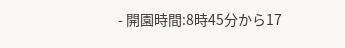- 開園時間:8時45分から17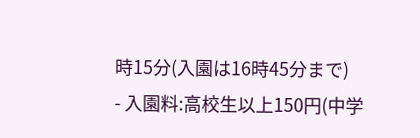時15分(入園は16時45分まで)
- 入園料:高校生以上150円(中学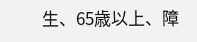生、65歳以上、障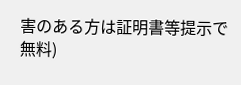害のある方は証明書等提示で無料)